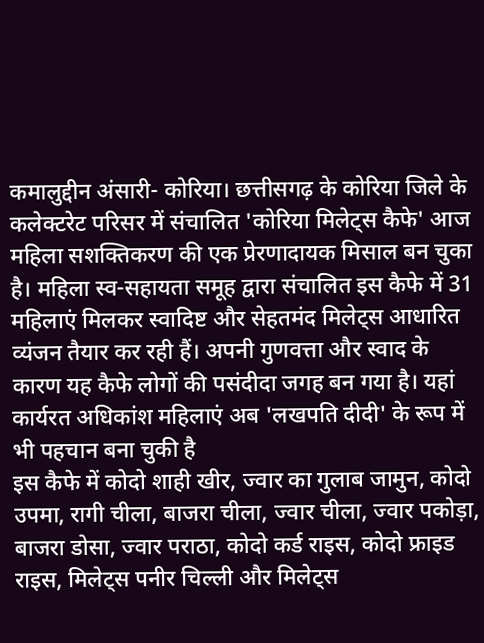कमालुद्दीन अंसारी- कोरिया। छत्तीसगढ़ के कोरिया जिले के कलेक्टरेट परिसर में संचालित 'कोरिया मिलेट्स कैफे' आज महिला सशक्तिकरण की एक प्रेरणादायक मिसाल बन चुका है। महिला स्व-सहायता समूह द्वारा संचालित इस कैफे में 31 महिलाएं मिलकर स्वादिष्ट और सेहतमंद मिलेट्स आधारित व्यंजन तैयार कर रही हैं। अपनी गुणवत्ता और स्वाद के कारण यह कैफे लोगों की पसंदीदा जगह बन गया है। यहां कार्यरत अधिकांश महिलाएं अब 'लखपति दीदी' के रूप में भी पहचान बना चुकी है
इस कैफे में कोदो शाही खीर, ज्वार का गुलाब जामुन, कोदो उपमा, रागी चीला, बाजरा चीला, ज्वार चीला, ज्वार पकोड़ा, बाजरा डोसा, ज्वार पराठा, कोदो कर्ड राइस, कोदो फ्राइड राइस, मिलेट्स पनीर चिल्ली और मिलेट्स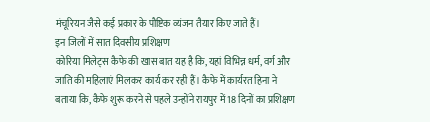मंचूरियन जैसे कई प्रकार के पौष्टिक व्यंजन तैयार किए जाते हैं।
इन जिलों में सात दिवसीय प्रशिक्षण
कोरिया मिलेट्स कैफे की खास बात यह है कि, यहां विभिन्न धर्म, वर्ग और जाति की महिलाएं मिलकर कार्य कर रही हैं। कैफे में कार्यरत हिना ने बताया कि, कैफे शुरू करने से पहले उन्होंने रायपुर में 18 दिनों का प्रशिक्षण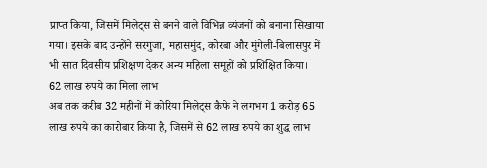प्राप्त किया, जिसमें मिलेट्स से बनने वाले विभिन्न व्यंजनों को बनाना सिखाया गया। इसके बाद उन्होंने सरगुजा, महासमुंद, कोरबा और मुंगेली-बिलासपुर में भी सात दिवसीय प्रशिक्षण देकर अन्य महिला समूहों को प्रशिक्षित किया।
62 लाख रुपये का मिला लाभ
अब तक करीब 32 महीनों में कोरिया मिलेट्स कैफे ने लगभग 1 करोड़ 65 लाख रुपये का कारोबार किया है, जिसमें से 62 लाख रुपये का शुद्ध लाभ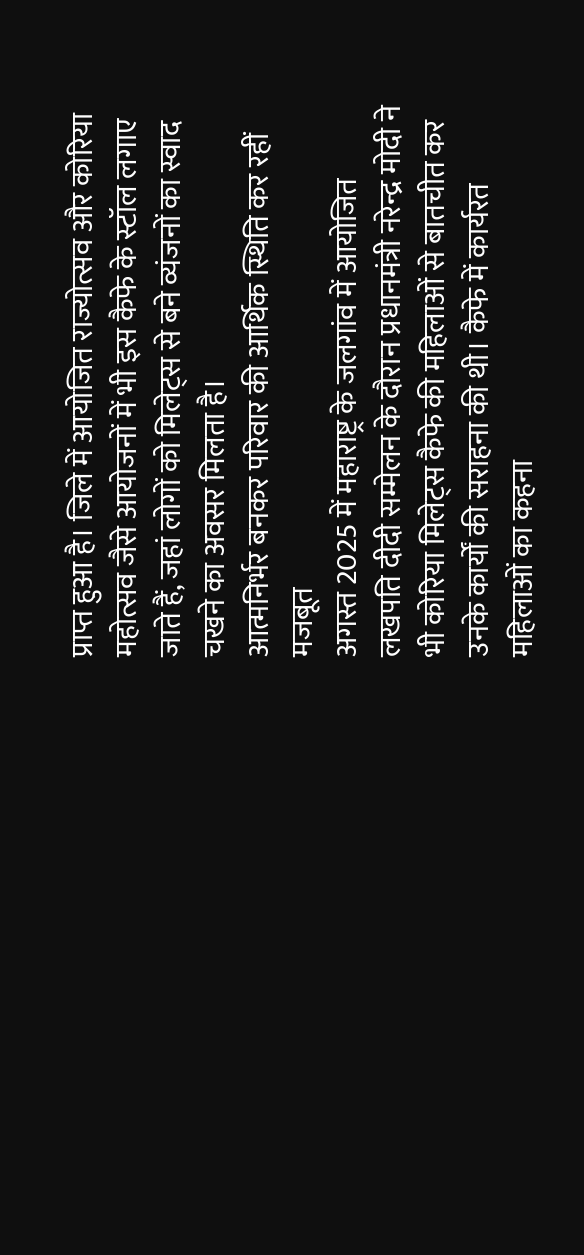प्राप्त हुआ है। जिले में आयोजित राज्योत्सव और कोरिया महोत्सव जैसे आयोजनों में भी इस कैफे के स्टॉल लगाए जाते हैं, जहां लोगों को मिलेट्स से बने व्यंजनों का स्वाद चखने का अवसर मिलता है।
आत्मनिर्भर बनकर परिवार की आर्थिक स्थिति कर रहीं मजबूत
अगस्त 2025 में महाराष्ट्र के जलगांव में आयोजित लखपति दीदी सम्मेलन के दौरान प्रधानमंत्री नरेन्द्र मोदी ने भी कोरिया मिलेट्स कैफे की महिलाओं से बातचीत कर उनके कार्यों की सराहना की थी। कैफे में कार्यरत महिलाओं का कहना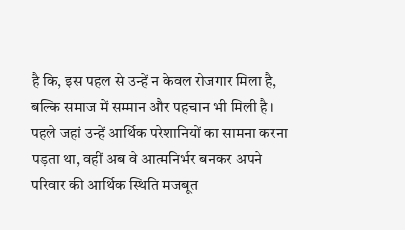है कि, इस पहल से उन्हें न केवल रोजगार मिला है, बल्कि समाज में सम्मान और पहचान भी मिली है। पहले जहां उन्हें आर्थिक परेशानियों का सामना करना पड़ता था, वहीं अब वे आत्मनिर्भर बनकर अपने परिवार की आर्थिक स्थिति मजबूत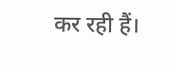कर रही हैं।